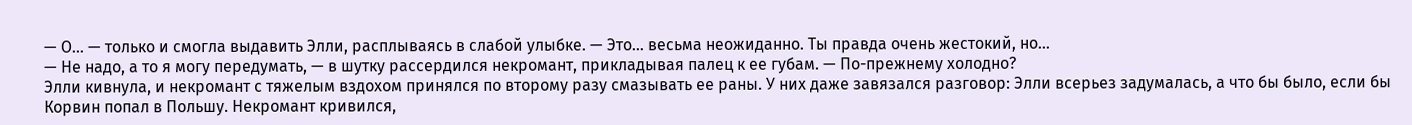— О… — только и смогла выдавить Элли, расплываясь в слабой улыбке. — Это… весьма неожиданно. Ты правда очень жестокий, но…
— Не надо, а то я могу передумать, — в шутку рассердился некромант, прикладывая палец к ее губам. — По-прежнему холодно?
Элли кивнула, и некромант с тяжелым вздохом принялся по второму разу смазывать ее раны. У них даже завязался разговор: Элли всерьез задумалась, а что бы было, если бы Корвин попал в Польшу. Некромант кривился,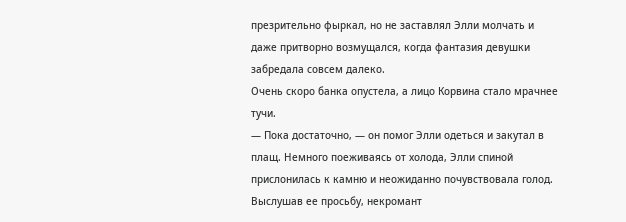презрительно фыркал, но не заставлял Элли молчать и даже притворно возмущался, когда фантазия девушки забредала совсем далеко.
Очень скоро банка опустела, а лицо Корвина стало мрачнее тучи.
— Пока достаточно, — он помог Элли одеться и закутал в плащ. Немного поеживаясь от холода, Элли спиной прислонилась к камню и неожиданно почувствовала голод. Выслушав ее просьбу, некромант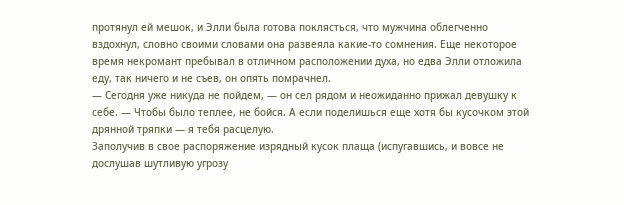протянул ей мешок, и Элли была готова поклясться, что мужчина облегченно вздохнул, словно своими словами она развеяла какие-то сомнения. Еще некоторое время некромант пребывал в отличном расположении духа, но едва Элли отложила еду, так ничего и не съев, он опять помрачнел.
— Сегодня уже никуда не пойдем, — он сел рядом и неожиданно прижал девушку к себе. — Чтобы было теплее, не бойся. А если поделишься еще хотя бы кусочком этой дрянной тряпки — я тебя расцелую.
Заполучив в свое распоряжение изрядный кусок плаща (испугавшись, и вовсе не дослушав шутливую угрозу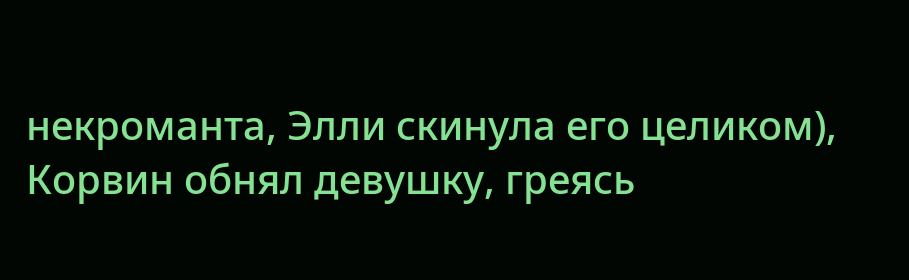некроманта, Элли скинула его целиком), Корвин обнял девушку, греясь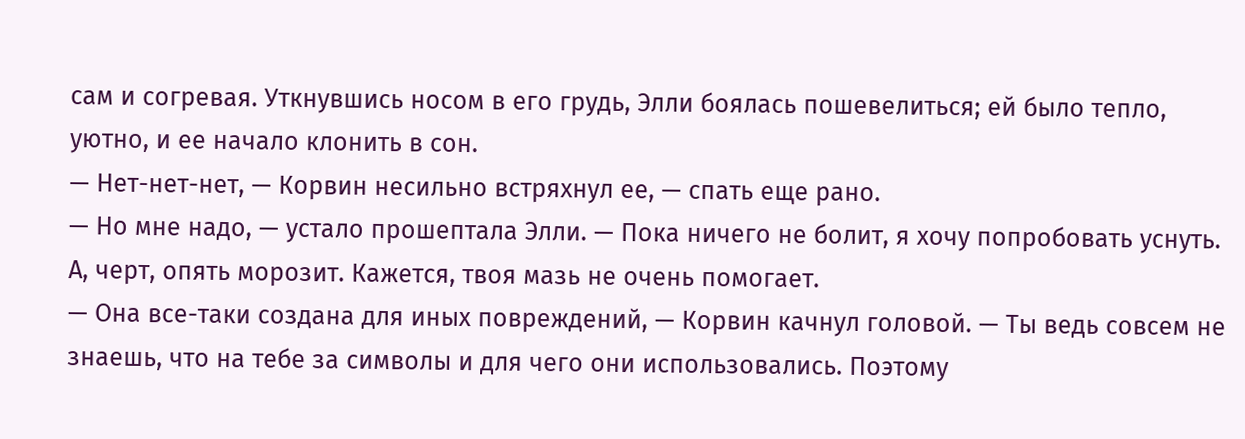сам и согревая. Уткнувшись носом в его грудь, Элли боялась пошевелиться; ей было тепло, уютно, и ее начало клонить в сон.
— Нет-нет-нет, — Корвин несильно встряхнул ее, — спать еще рано.
— Но мне надо, — устало прошептала Элли. — Пока ничего не болит, я хочу попробовать уснуть. А, черт, опять морозит. Кажется, твоя мазь не очень помогает.
— Она все-таки создана для иных повреждений, — Корвин качнул головой. — Ты ведь совсем не знаешь, что на тебе за символы и для чего они использовались. Поэтому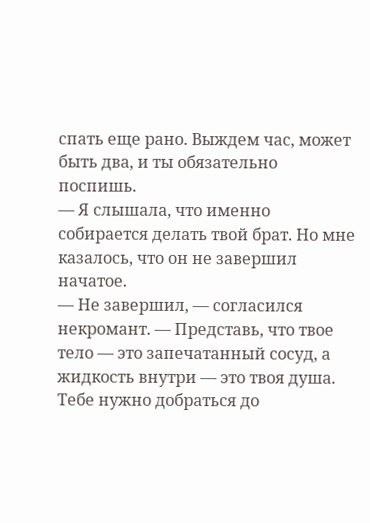спать еще рано. Выждем час, может быть два, и ты обязательно поспишь.
— Я слышала, что именно собирается делать твой брат. Но мне казалось, что он не завершил начатое.
— Не завершил, — согласился некромант. — Представь, что твое тело — это запечатанный сосуд, а жидкость внутри — это твоя душа. Тебе нужно добраться до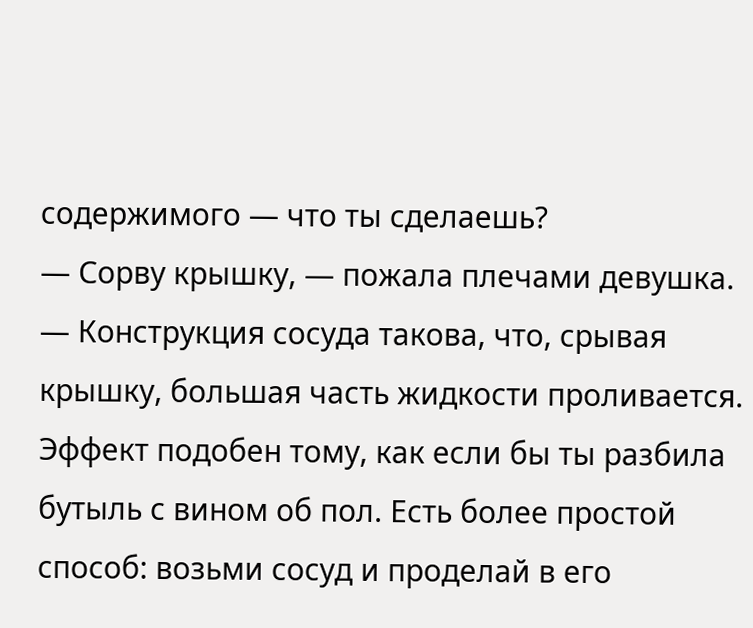содержимого — что ты сделаешь?
— Сорву крышку, — пожала плечами девушка.
— Конструкция сосуда такова, что, срывая крышку, большая часть жидкости проливается. Эффект подобен тому, как если бы ты разбила бутыль с вином об пол. Есть более простой способ: возьми сосуд и проделай в его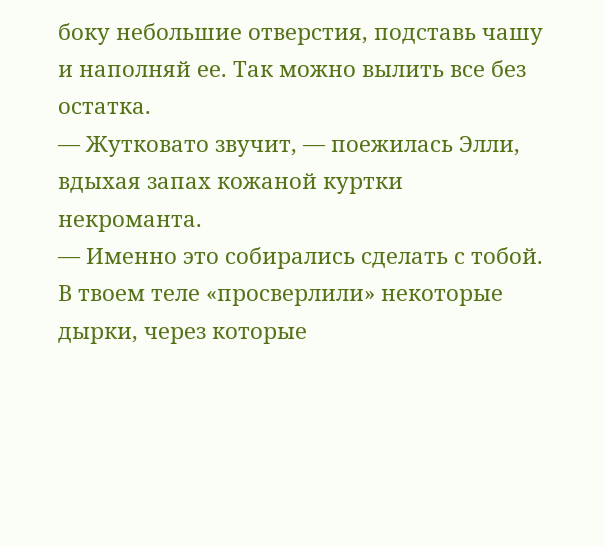боку небольшие отверстия, подставь чашу и наполняй ее. Так можно вылить все без остатка.
— Жутковато звучит, — поежилась Элли, вдыхая запах кожаной куртки некроманта.
— Именно это собирались сделать с тобой. В твоем теле «просверлили» некоторые дырки, через которые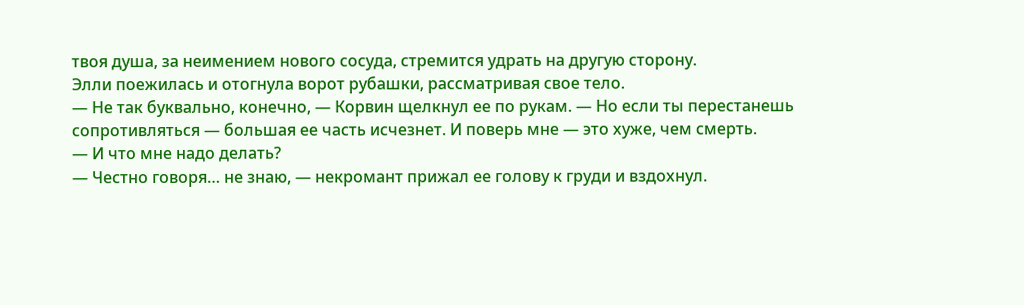твоя душа, за неимением нового сосуда, стремится удрать на другую сторону.
Элли поежилась и отогнула ворот рубашки, рассматривая свое тело.
— Не так буквально, конечно, — Корвин щелкнул ее по рукам. — Но если ты перестанешь сопротивляться — большая ее часть исчезнет. И поверь мне — это хуже, чем смерть.
— И что мне надо делать?
— Честно говоря… не знаю, — некромант прижал ее голову к груди и вздохнул.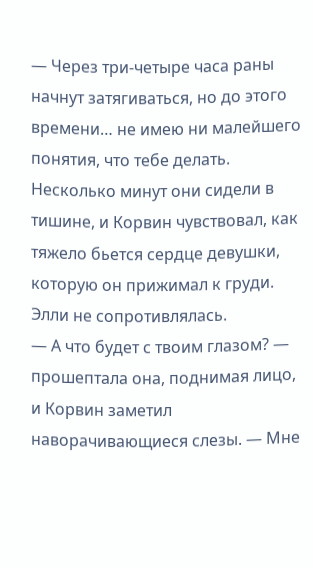— Через три-четыре часа раны начнут затягиваться, но до этого времени… не имею ни малейшего понятия, что тебе делать.
Несколько минут они сидели в тишине, и Корвин чувствовал, как тяжело бьется сердце девушки, которую он прижимал к груди. Элли не сопротивлялась.
— А что будет с твоим глазом? — прошептала она, поднимая лицо, и Корвин заметил наворачивающиеся слезы. — Мне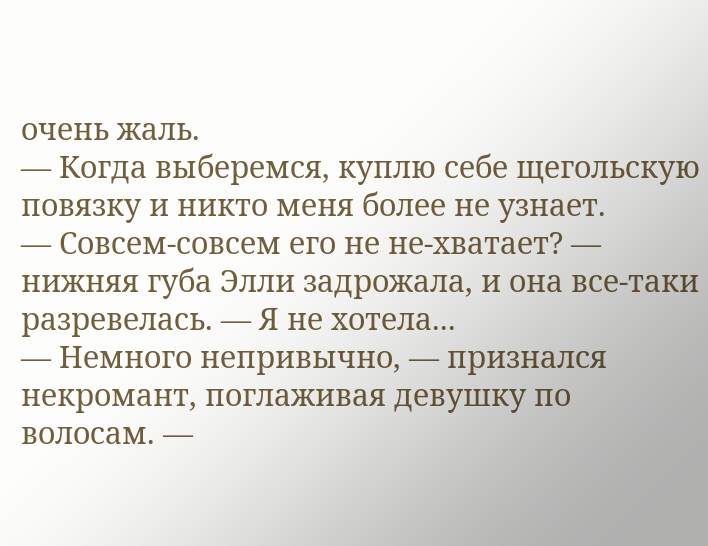очень жаль.
— Когда выберемся, куплю себе щегольскую повязку и никто меня более не узнает.
— Совсем-совсем его не не-хватает? — нижняя губа Элли задрожала, и она все-таки разревелась. — Я не хотела...
— Немного непривычно, — признался некромант, поглаживая девушку по волосам. —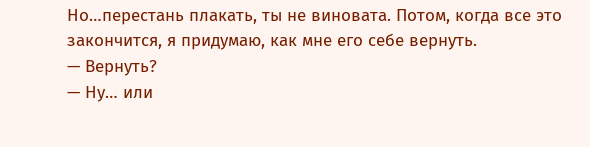Но…перестань плакать, ты не виновата. Потом, когда все это закончится, я придумаю, как мне его себе вернуть.
— Вернуть?
— Ну… или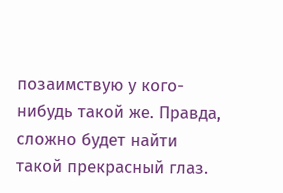позаимствую у кого-нибудь такой же. Правда, сложно будет найти такой прекрасный глаз.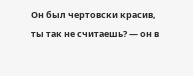Он был чертовски красив, ты так не считаешь? — он в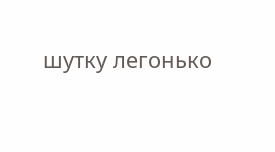шутку легонько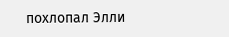похлопал Элли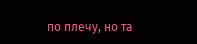по плечу, но та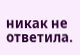никак не ответила.